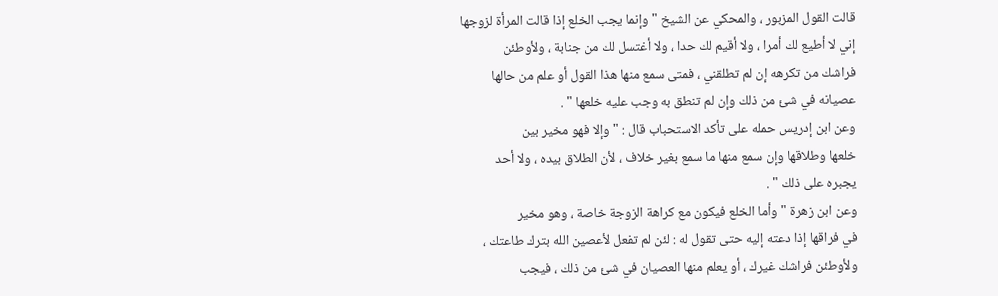قالت القول المزبور ، والمحكي عن الشيخ " وإنما يجب الخلع إذا قالت المرأة لزوجها
إني لا أطيع لك أمرا ، ولا أقيم لك حدا ، ولا أغتسل لك من جنابة ، ولأوطئن
فراشك من تكرهه إن لم تطلقني ، فمتى سمع منها هذا القول أو علم من حالها
عصيانه في شئ من ذلك وإن لم تنطق به وجب عليه خلعها " .
وعن ابن إدريس حمله على تأكد الاستحباب قال : " وإلا فهو مخير بين
خلعها وطلاقها وإن سمع منها ما سمع بغير خلاف ، لأن الطلاق بيده ، ولا أحد
يجبره على ذلك " .
وعن ابن زهرة " وأما الخلع فيكون مع كراهة الزوجة خاصة ، وهو مخير
في فراقها إذا دعته إليه حتى تقول له : لئن لم تفعل لأعصين الله بترك طاعتك ،
ولأوطئن فراشك غيرك ، أو يعلم منها العصيان في شئ من ذلك ، فيجب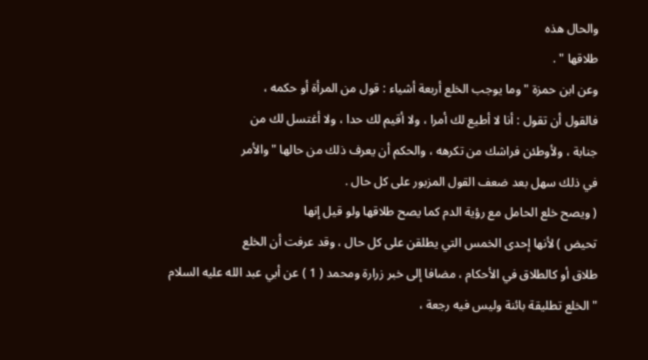والحال هذه
طلاقها " .
وعن ابن حمزة " وما يوجب الخلع أربعة أشياء : قول من المرأة أو حكمه ،
فالقول أن تقول : أنا لا أطيع لك أمرا ، ولا أقيم لك حدا ، ولا أغتسل لك من
جنابة ، ولأوطئن فراشك من تكرهه ، والحكم أن يعرف ذلك من حالها " والأمر
في ذلك سهل بعد ضعف القول المزبور على كل حال .
( ويصح خلع الحامل مع رؤية الدم كما يصح طلاقها ولو قيل إنها
تحيض ) لأنها إحدى الخمس التي يطلقن على كل حال ، وقد عرفت أن الخلع
طلاق أو كالطلاق في الأحكام ، مضافا إلى خبر زرارة ومحمد ( 1 ) عن أبي عبد الله عليه السلام
" الخلع تطليقة بائنة وليس فيه رجعة ،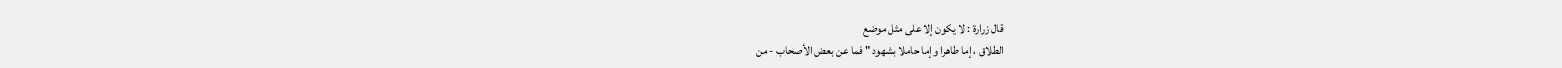قال زرارة : لا يكون إلا على مثل موضع
الطلاق ، إما طاهرا وإما حاملا بشهود " فما عن بعض الأصحاب - من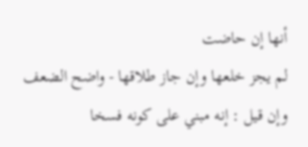أنها إن حاضت
لم يجز خلعها وإن جاز طلاقها - واضح الضعف وإن قيل : إنه مبني على كونه فسخا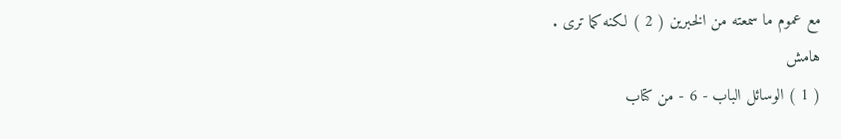مع عموم ما سمعته من الخبرين ( 2 ) لكنه كما ترى .
هامش
( 1 ) الوسائل الباب - 6 - من كتاب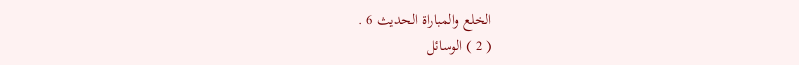الخلع والمباراة الحديث 6 .
( 2 ) الوسائل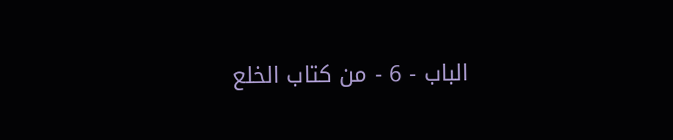الباب - 6 - من كتاب الخلع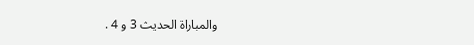والمباراة الحديث 3 و 4 .